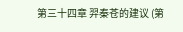第三十四章 羿秦苍的建议 (第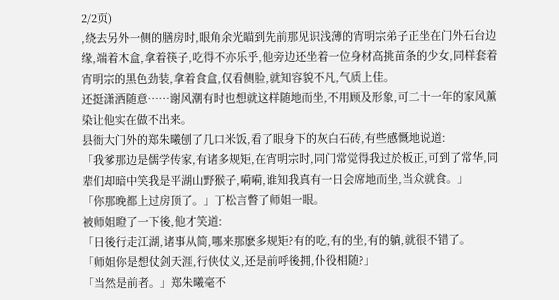2/2页)
,绕去另外一侧的膳房时,眼角余光瞄到先前那见识浅薄的宵明宗弟子正坐在门外石台边缘,端着木盒,拿着筷子,吃得不亦乐乎,他旁边还坐着一位身材高挑苗条的少女,同样套着宵明宗的黑色劲装,拿着食盒,仅看侧脸,就知容貌不凡,气质上佳。
还挺潇洒随意……谢风潮有时也想就这样随地而坐,不用顾及形象,可二十一年的家风薰染让他实在做不出来。
县衙大门外的郑朱曦刨了几口米饭,看了眼身下的灰白石砖,有些感慨地说道:
「我爹那边是儒学传家,有诸多规矩,在宵明宗时,同门常觉得我过於板正,可到了常华,同辈们却暗中笑我是平湖山野猴子,嗬嗬,谁知我真有一日会席地而坐,当众就食。」
「你那晚都上过房顶了。」丁松言瞥了师姐一眼。
被师姐瞪了一下後,他才笑道:
「日後行走江湖,诸事从简,哪来那麽多规矩?有的吃,有的坐,有的躺,就很不错了。
「师姐你是想仗剑天涯,行侠仗义,还是前呼後拥,仆役相随?」
「当然是前者。」郑朱曦毫不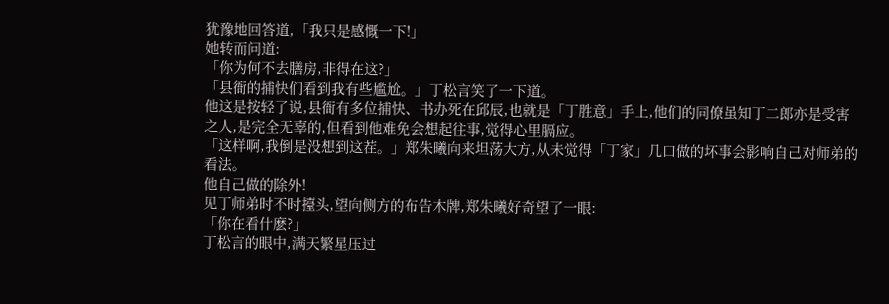犹豫地回答道,「我只是感慨一下!」
她转而问道:
「你为何不去膳房,非得在这?」
「县衙的捕快们看到我有些尴尬。」丁松言笑了一下道。
他这是按轻了说,县衙有多位捕快、书办死在邱辰,也就是「丁胜意」手上,他们的同僚虽知丁二郎亦是受害之人,是完全无辜的,但看到他难免会想起往事,觉得心里膈应。
「这样啊,我倒是没想到这茬。」郑朱曦向来坦荡大方,从未觉得「丁家」几口做的坏事会影响自己对师弟的看法。
他自己做的除外!
见丁师弟时不时擡头,望向侧方的布告木牌,郑朱曦好奇望了一眼:
「你在看什麽?」
丁松言的眼中,满天繁星压过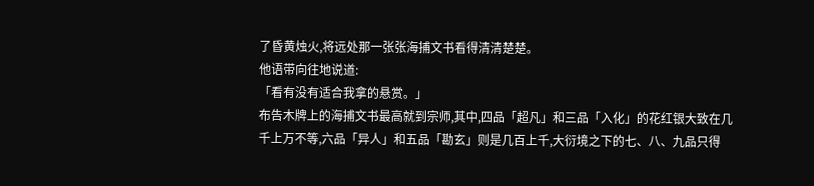了昏黄烛火,将远处那一张张海捕文书看得清清楚楚。
他语带向往地说道:
「看有没有适合我拿的悬赏。」
布告木牌上的海捕文书最高就到宗师,其中,四品「超凡」和三品「入化」的花红银大致在几千上万不等,六品「异人」和五品「勘玄」则是几百上千,大衍境之下的七、八、九品只得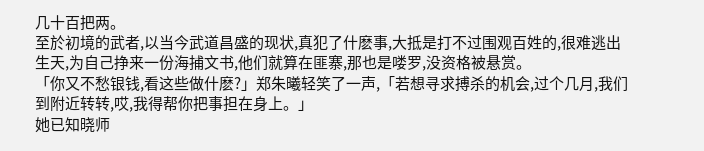几十百把两。
至於初境的武者,以当今武道昌盛的现状,真犯了什麽事,大抵是打不过围观百姓的,很难逃出生天,为自己挣来一份海捕文书,他们就算在匪寨,那也是喽罗,没资格被悬赏。
「你又不愁银钱,看这些做什麽?」郑朱曦轻笑了一声,「若想寻求搏杀的机会,过个几月,我们到附近转转,哎,我得帮你把事担在身上。」
她已知晓师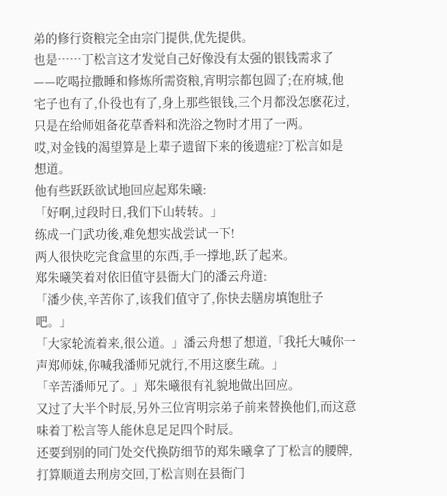弟的修行资粮完全由宗门提供,优先提供。
也是……丁松言这才发觉自己好像没有太强的银钱需求了——吃喝拉撒睡和修炼所需资粮,宵明宗都包圆了;在府城,他宅子也有了,仆役也有了,身上那些银钱,三个月都没怎麽花过,只是在给师姐备花草香料和洗浴之物时才用了一两。
哎,对金钱的渴望算是上辈子遗留下来的後遗症?丁松言如是想道。
他有些跃跃欲试地回应起郑朱曦:
「好啊,过段时日,我们下山转转。」
练成一门武功後,难免想实战尝试一下!
两人很快吃完食盒里的东西,手一撑地,跃了起来。
郑朱曦笑着对依旧值守县衙大门的潘云舟道:
「潘少侠,辛苦你了,该我们值守了,你快去膳房填饱肚子吧。」
「大家轮流着来,很公道。」潘云舟想了想道,「我托大喊你一声郑师妹,你喊我潘师兄就行,不用这麽生疏。」
「辛苦潘师兄了。」郑朱曦很有礼貌地做出回应。
又过了大半个时辰,另外三位宵明宗弟子前来替换他们,而这意味着丁松言等人能休息足足四个时辰。
还要到别的同门处交代换防细节的郑朱曦拿了丁松言的腰牌,打算顺道去刑房交回,丁松言则在县衙门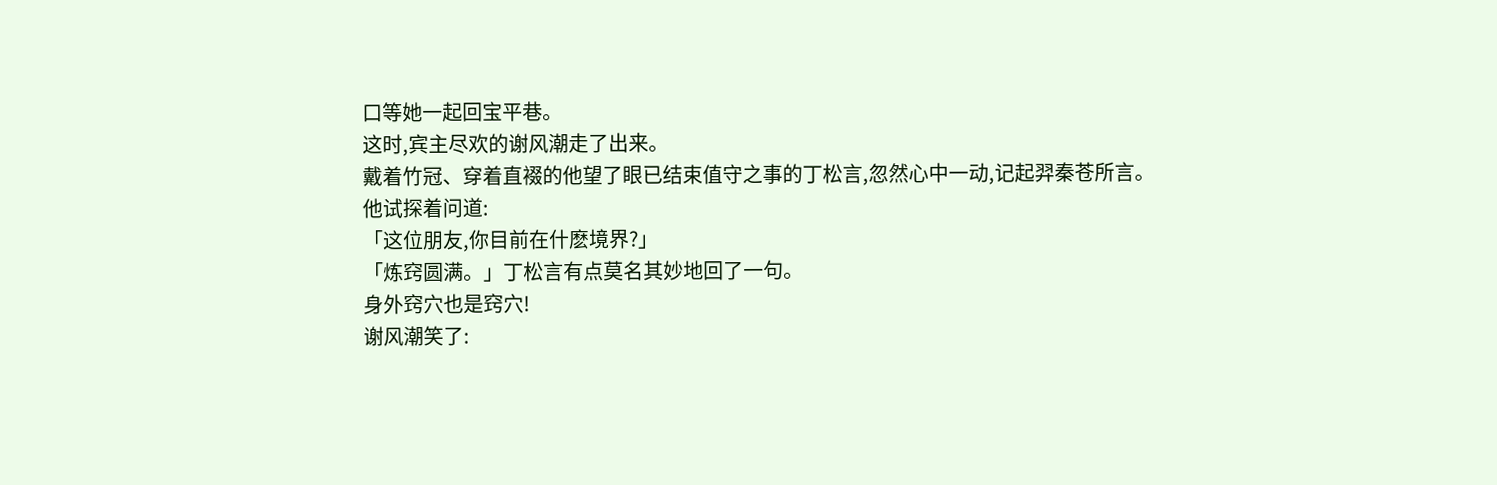口等她一起回宝平巷。
这时,宾主尽欢的谢风潮走了出来。
戴着竹冠、穿着直裰的他望了眼已结束值守之事的丁松言,忽然心中一动,记起羿秦苍所言。
他试探着问道:
「这位朋友,你目前在什麽境界?」
「炼窍圆满。」丁松言有点莫名其妙地回了一句。
身外窍穴也是窍穴!
谢风潮笑了: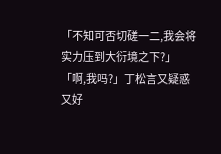「不知可否切磋一二,我会将实力压到大衍境之下?」
「啊,我吗?」丁松言又疑惑又好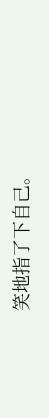笑地指了下自己。